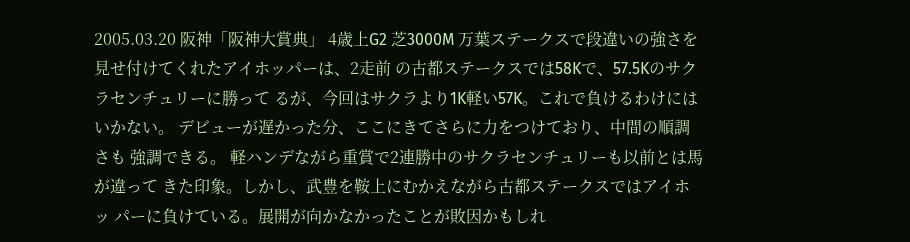2005.03.20 阪神「阪神大賞典」 4歳上G2 芝3000M 万葉ステークスで段違いの強さを見せ付けてくれたアイホッパーは、2走前 の古都ステークスでは58Kで、57.5Kのサクラセンチュリーに勝って るが、今回はサクラより1K軽い57K。これで負けるわけにはいかない。 デビューが遅かった分、ここにきてさらに力をつけており、中間の順調さも 強調できる。 軽ハンデながら重賞で2連勝中のサクラセンチュリーも以前とは馬が違って きた印象。しかし、武豊を鞍上にむかえながら古都ステークスではアイホッ パーに負けている。展開が向かなかったことが敗因かもしれ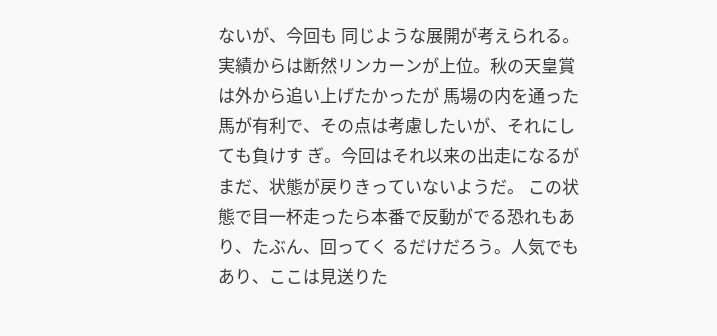ないが、今回も 同じような展開が考えられる。 実績からは断然リンカーンが上位。秋の天皇賞は外から追い上げたかったが 馬場の内を通った馬が有利で、その点は考慮したいが、それにしても負けす ぎ。今回はそれ以来の出走になるがまだ、状態が戻りきっていないようだ。 この状態で目一杯走ったら本番で反動がでる恐れもあり、たぶん、回ってく るだけだろう。人気でもあり、ここは見送りた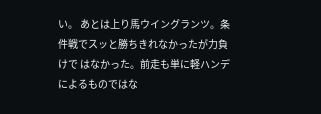い。 あとは上り馬ウイングランツ。条件戦でスッと勝ちきれなかったが力負けで はなかった。前走も単に軽ハンデによるものではな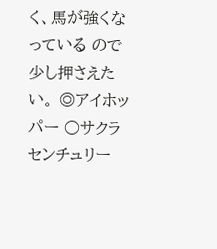く、馬が強くなっている ので少し押さえたい。 ◎アイホッパー ○サクラセンチュリー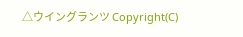△ウイングランツ Copyright(C)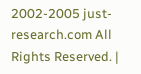2002-2005 just-research.com All Rights Reserved. |